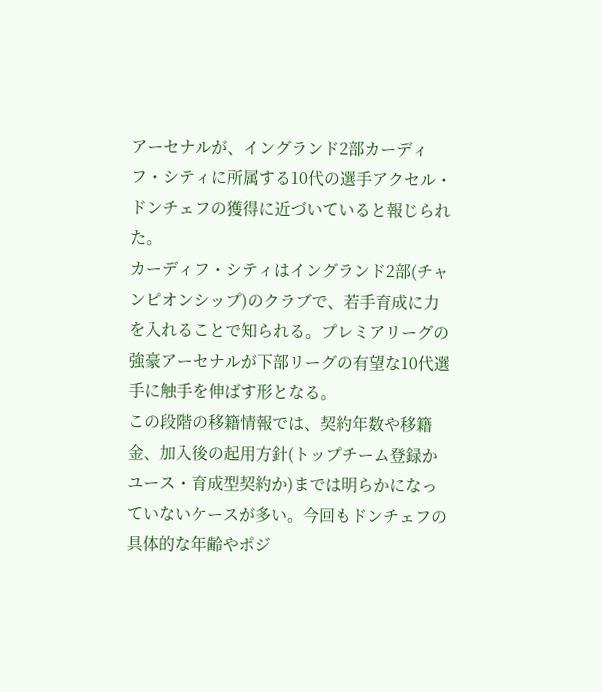アーセナルが、イングランド2部カーディフ・シティに所属する10代の選手アクセル・ドンチェフの獲得に近づいていると報じられた。
カーディフ・シティはイングランド2部(チャンピオンシップ)のクラブで、若手育成に力を入れることで知られる。プレミアリーグの強豪アーセナルが下部リーグの有望な10代選手に触手を伸ばす形となる。
この段階の移籍情報では、契約年数や移籍金、加入後の起用方針(トップチーム登録かユース・育成型契約か)までは明らかになっていないケースが多い。今回もドンチェフの具体的な年齢やポジ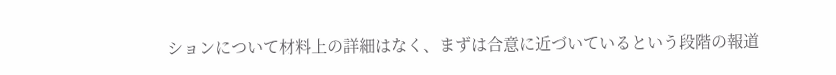ションについて材料上の詳細はなく、まずは合意に近づいているという段階の報道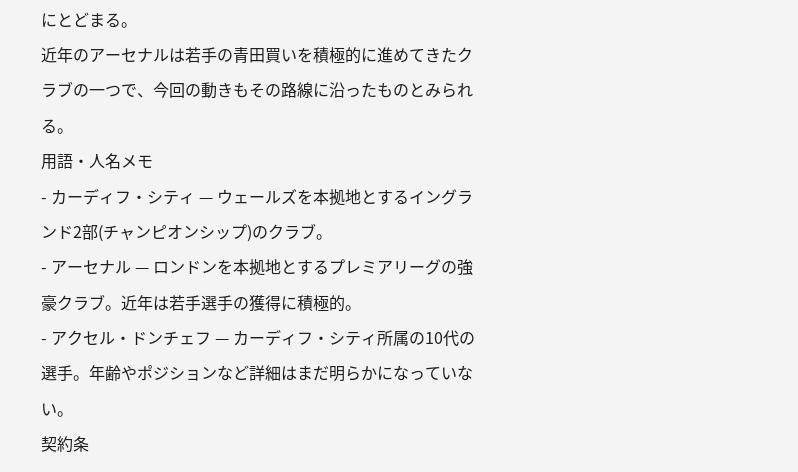にとどまる。
近年のアーセナルは若手の青田買いを積極的に進めてきたクラブの一つで、今回の動きもその路線に沿ったものとみられる。
用語・人名メモ
- カーディフ・シティ — ウェールズを本拠地とするイングランド2部(チャンピオンシップ)のクラブ。
- アーセナル — ロンドンを本拠地とするプレミアリーグの強豪クラブ。近年は若手選手の獲得に積極的。
- アクセル・ドンチェフ — カーディフ・シティ所属の10代の選手。年齢やポジションなど詳細はまだ明らかになっていない。
契約条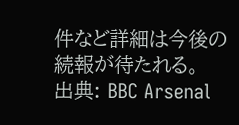件など詳細は今後の続報が待たれる。
出典: BBC Arsenal